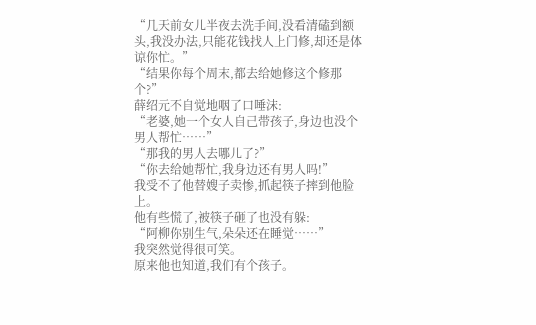“几天前女儿半夜去洗手间,没看清磕到额头,我没办法,只能花钱找人上门修,却还是体谅你忙。”
“结果你每个周末,都去给她修这个修那个?”
薛绍元不自觉地咽了口唾沫:
“老婆,她一个女人自己带孩子,身边也没个男人帮忙……”
“那我的男人去哪儿了?”
“你去给她帮忙,我身边还有男人吗!”
我受不了他替嫂子卖惨,抓起筷子摔到他脸上。
他有些慌了,被筷子砸了也没有躲:
“阿柳你别生气,朵朵还在睡觉……”
我突然觉得很可笑。
原来他也知道,我们有个孩子。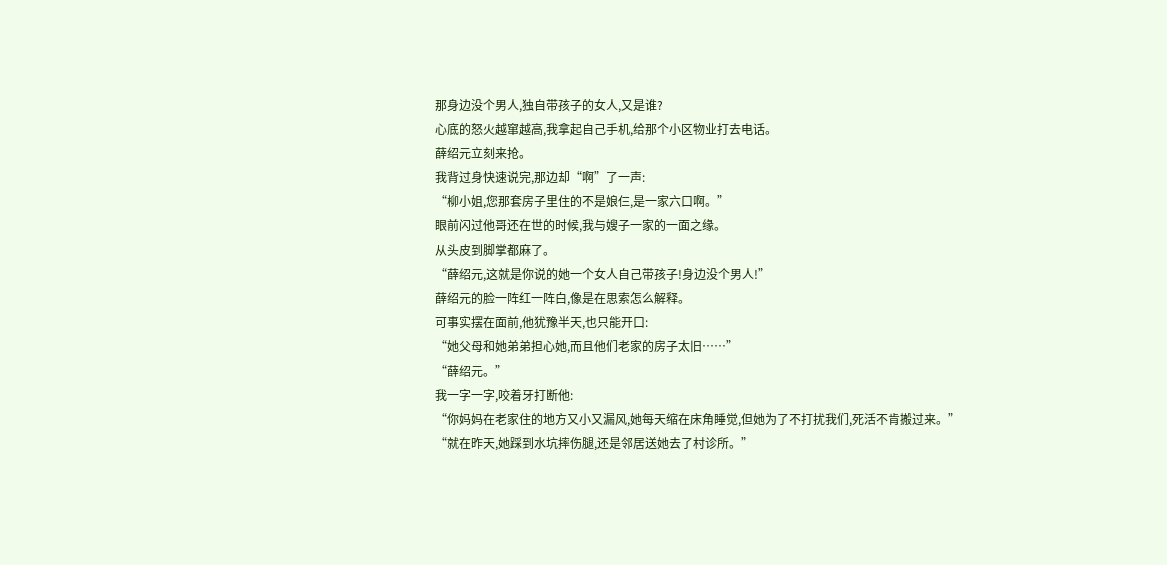那身边没个男人,独自带孩子的女人,又是谁?
心底的怒火越窜越高,我拿起自己手机,给那个小区物业打去电话。
薛绍元立刻来抢。
我背过身快速说完,那边却“啊”了一声:
“柳小姐,您那套房子里住的不是娘仨,是一家六口啊。”
眼前闪过他哥还在世的时候,我与嫂子一家的一面之缘。
从头皮到脚掌都麻了。
“薛绍元,这就是你说的她一个女人自己带孩子!身边没个男人!”
薛绍元的脸一阵红一阵白,像是在思索怎么解释。
可事实摆在面前,他犹豫半天,也只能开口:
“她父母和她弟弟担心她,而且他们老家的房子太旧……”
“薛绍元。”
我一字一字,咬着牙打断他:
“你妈妈在老家住的地方又小又漏风,她每天缩在床角睡觉,但她为了不打扰我们,死活不肯搬过来。”
“就在昨天,她踩到水坑摔伤腿,还是邻居送她去了村诊所。”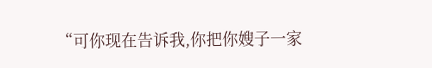“可你现在告诉我,你把你嫂子一家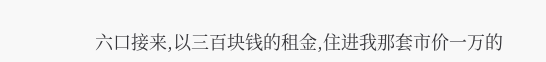六口接来,以三百块钱的租金,住进我那套市价一万的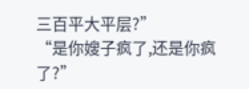三百平大平层?”
“是你嫂子疯了,还是你疯了?”